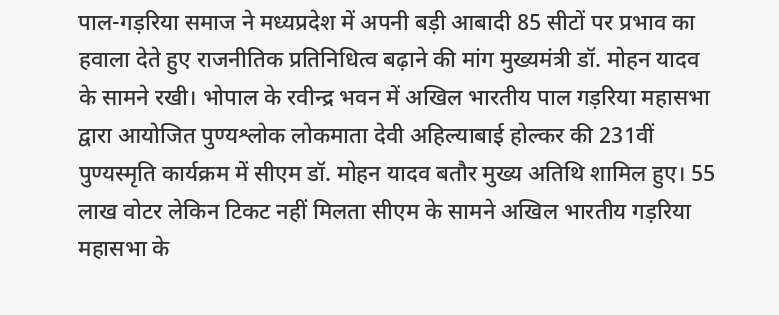पाल-गड़रिया समाज ने मध्यप्रदेश में अपनी बड़ी आबादी 85 सीटों पर प्रभाव का हवाला देते हुए राजनीतिक प्रतिनिधित्व बढ़ाने की मांग मुख्यमंत्री डॉ. मोहन यादव के सामने रखी। भोपाल के रवीन्द्र भवन में अखिल भारतीय पाल गड़रिया महासभा द्वारा आयोजित पुण्यश्लोक लोकमाता देवी अहिल्याबाई होल्कर की 231वीं पुण्यस्मृति कार्यक्रम में सीएम डॉ. मोहन यादव बतौर मुख्य अतिथि शामिल हुए। 55 लाख वोटर लेकिन टिकट नहीं मिलता सीएम के सामने अखिल भारतीय गड़रिया महासभा के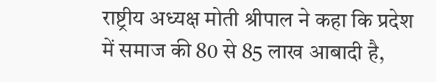राष्ट्रीय अध्यक्ष मोती श्रीपाल ने कहा कि प्रदेश में समाज की 80 से 85 लाख आबादी है,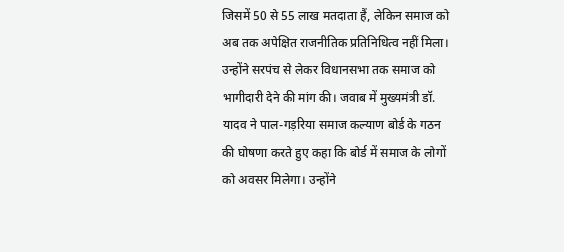जिसमें 50 से 55 लाख मतदाता हैं, लेकिन समाज को अब तक अपेक्षित राजनीतिक प्रतिनिधित्व नहीं मिला। उन्होंने सरपंच से लेकर विधानसभा तक समाज को भागीदारी देने की मांग की। जवाब में मुख्यमंत्री डॉ. यादव ने पाल-गड़रिया समाज कल्याण बोर्ड के गठन की घोषणा करते हुए कहा कि बोर्ड में समाज के लोगों को अवसर मिलेगा। उन्होंने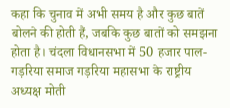कहा कि चुनाव में अभी समय है और कुछ बातें बोलने की होती हैं, जबकि कुछ बातों को समझना होता है। चंदला विधानसभा में 50 हजार पाल-गड़रिया समाज गड़रिया महासभा के राष्ट्रीय अध्यक्ष मोती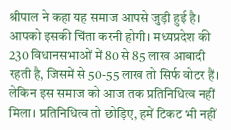श्रीपाल ने कहा यह समाज आपसे जुड़ी हुई है। आपको इसकी चिंता करनी होगी। मध्यप्रदेश की 230 विधानसभाओं में 80 से 85 लाख आबादी रहती है, जिसमें से 50-55 लाख तो सिर्फ वोटर हैं। लेकिन इस समाज को आज तक प्रतिनिधित्व नहीं मिला। प्रतिनिधित्व तो छोड़िए, हमें टिकट भी नहीं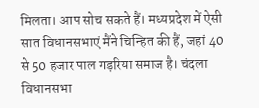मिलता। आप सोच सकते हैं। मध्यप्रदेश में ऐसी सात विधानसभाएं मैंने चिन्हित की हैं, जहां 40 से 50 हजार पाल गड़रिया समाज है। चंदला विधानसभा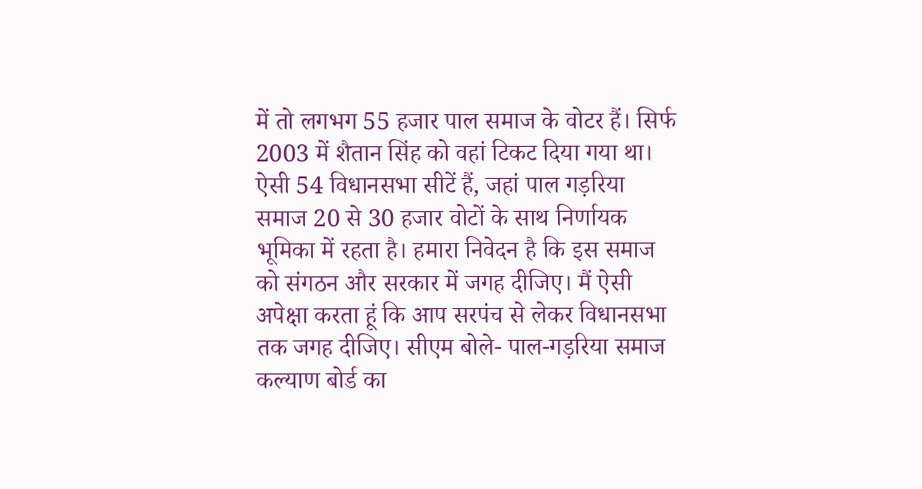में तो लगभग 55 हजार पाल समाज के वोटर हैं। सिर्फ 2003 में शैतान सिंह को वहां टिकट दिया गया था। ऐसी 54 विधानसभा सीटें हैं, जहां पाल गड़रिया समाज 20 से 30 हजार वोटों के साथ निर्णायक भूमिका में रहता है। हमारा निवेदन है कि इस समाज को संगठन और सरकार में जगह दीजिए। मैं ऐसी अपेक्षा करता हूं कि आप सरपंच से लेकर विधानसभा तक जगह दीजिए। सीएम बोले- पाल-गड़रिया समाज कल्याण बोर्ड का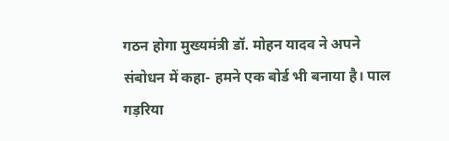गठन होगा मुख्यमंत्री डॉ. मोहन यादव ने अपने संबोधन में कहा- हमने एक बोर्ड भी बनाया है। पाल गड़रिया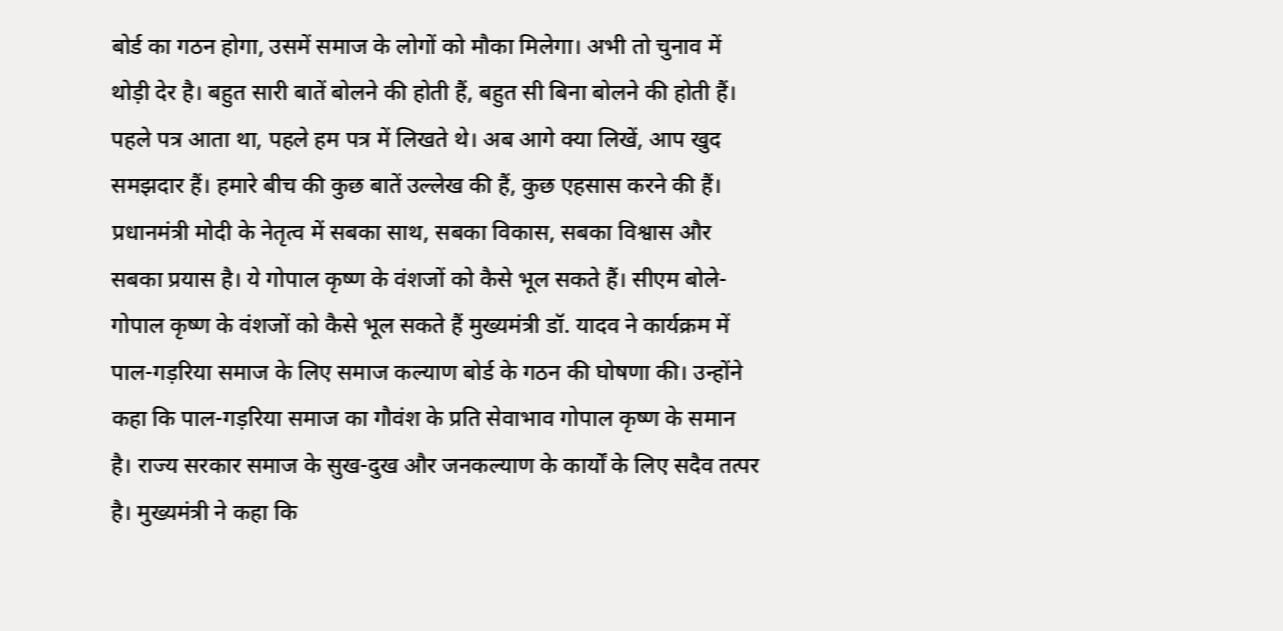बोर्ड का गठन होगा, उसमें समाज के लोगों को मौका मिलेगा। अभी तो चुनाव में थोड़ी देर है। बहुत सारी बातें बोलने की होती हैं, बहुत सी बिना बोलने की होती हैं। पहले पत्र आता था, पहले हम पत्र में लिखते थे। अब आगे क्या लिखें, आप खुद समझदार हैं। हमारे बीच की कुछ बातें उल्लेख की हैं, कुछ एहसास करने की हैं। प्रधानमंत्री मोदी के नेतृत्व में सबका साथ, सबका विकास, सबका विश्वास और सबका प्रयास है। ये गोपाल कृष्ण के वंशजों को कैसे भूल सकते हैं। सीएम बोले- गोपाल कृष्ण के वंशजों को कैसे भूल सकते हैं मुख्यमंत्री डॉ. यादव ने कार्यक्रम में पाल-गड़रिया समाज के लिए समाज कल्याण बोर्ड के गठन की घोषणा की। उन्होंने कहा कि पाल-गड़रिया समाज का गौवंश के प्रति सेवाभाव गोपाल कृष्ण के समान है। राज्य सरकार समाज के सुख-दुख और जनकल्याण के कार्यों के लिए सदैव तत्पर है। मुख्यमंत्री ने कहा कि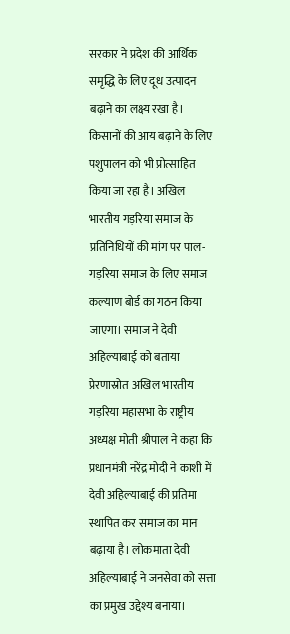सरकार ने प्रदेश की आर्थिक समृद्धि के लिए दूध उत्पादन बढ़ाने का लक्ष्य रखा है। किसानों की आय बढ़ाने के लिए पशुपालन को भी प्रोत्साहित किया जा रहा है। अखिल भारतीय गड़रिया समाज के प्रतिनिधियों की मांग पर पाल-गड़रिया समाज के लिए समाज कल्याण बोर्ड का गठन किया जाएगा। समाज ने देवी अहिल्याबाई को बताया प्रेरणास्रोत अखिल भारतीय गड़रिया महासभा के राष्ट्रीय अध्यक्ष मोती श्रीपाल ने कहा कि प्रधानमंत्री नरेंद्र मोदी ने काशी में देवी अहिल्याबाई की प्रतिमा स्थापित कर समाज का मान बढ़ाया है। लोकमाता देवी अहिल्याबाई ने जनसेवा को सत्ता का प्रमुख उद्देश्य बनाया।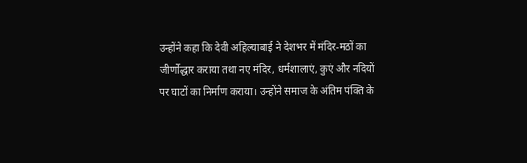उन्होंने कहा कि देवी अहिल्याबाई ने देशभर में मंदिर-मठों का जीर्णोद्धार कराया तथा नए मंदिर, धर्मशालाएं, कुएं और नदियों पर घाटों का निर्माण कराया। उन्होंने समाज के अंतिम पंक्ति के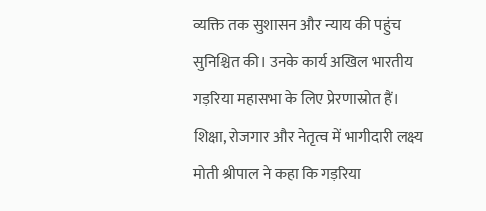व्यक्ति तक सुशासन और न्याय की पहुंच सुनिश्चित की। उनके कार्य अखिल भारतीय गड़रिया महासभा के लिए प्रेरणास्रोत हैं। शिक्षा, रोजगार और नेतृत्व में भागीदारी लक्ष्य मोती श्रीपाल ने कहा कि गड़रिया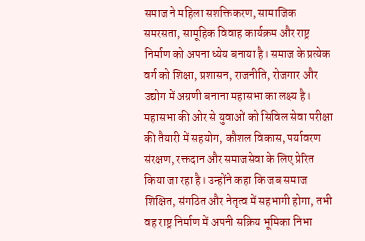समाज ने महिला सशक्तिकरण, सामाजिक समरसता, सामूहिक विवाह कार्यक्रम और राष्ट्र निर्माण को अपना ध्येय बनाया है। समाज के प्रत्येक वर्ग को शिक्षा, प्रशासन, राजनीति, रोजगार और उद्योग में अग्रणी बनाना महासभा का लक्ष्य है। महासभा की ओर से युवाओं को सिविल सेवा परीक्षा की तैयारी में सहयोग, कौशल विकास, पर्यावरण संरक्षण, रक्तदान और समाजसेवा के लिए प्रेरित किया जा रहा है। उन्होंने कहा कि जब समाज शिक्षित, संगठित और नेतृत्व में सहभागी होगा, तभी वह राष्ट्र निर्माण में अपनी सक्रिय भूमिका निभा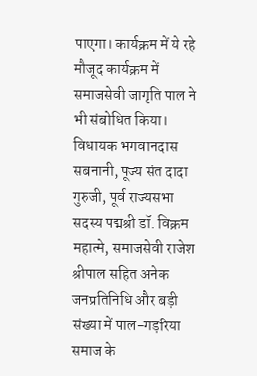पाएगा। कार्यक्रम में ये रहे मौजूद कार्यक्रम में समाजसेवी जागृति पाल ने भी संबोधित किया। विधायक भगवानदास सबनानी, पूज्य संत दादा गुरुजी, पूर्व राज्यसभा सदस्य पद्मश्री डॉ. विक्रम महात्मे, समाजसेवी राजेश श्रीपाल सहित अनेक जनप्रतिनिधि और बड़ी संख्या में पाल-गड़रिया समाज के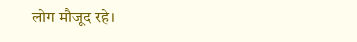लोग मौजूद रहे।